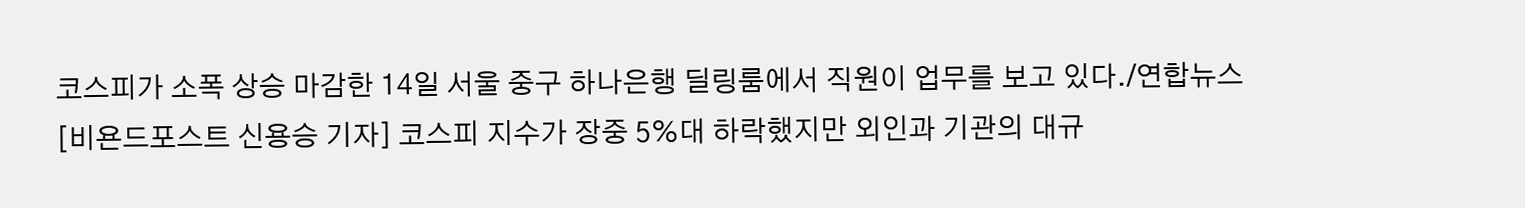코스피가 소폭 상승 마감한 14일 서울 중구 하나은행 딜링룸에서 직원이 업무를 보고 있다./연합뉴스
[비욘드포스트 신용승 기자] 코스피 지수가 장중 5%대 하락했지만 외인과 기관의 대규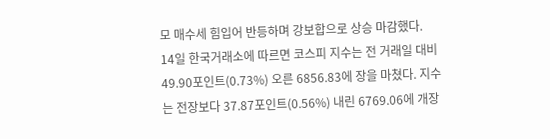모 매수세 힘입어 반등하며 강보합으로 상승 마감했다.
14일 한국거래소에 따르면 코스피 지수는 전 거래일 대비 49.90포인트(0.73%) 오른 6856.83에 장을 마쳤다. 지수는 전장보다 37.87포인트(0.56%) 내린 6769.06에 개장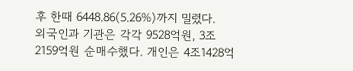후 한때 6448.86(5.26%)까지 밀렸다.
외국인과 기관은 각각 9528억원, 3조2159억원 순매수했다. 개인은 4조1428억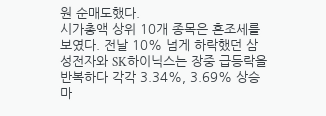원 순매도했다.
시가총액 상위 10개 종목은 혼조세를 보였다. 전날 10% 넘게 하락했던 삼성전자와 SK하이닉스는 장중 급등락을 반복하다 각각 3.34%, 3.69% 상승 마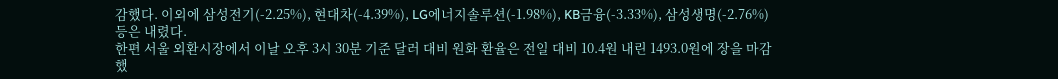감했다. 이외에 삼성전기(-2.25%), 현대차(-4.39%), LG에너지솔루션(-1.98%), KB금융(-3.33%), 삼성생명(-2.76%) 등은 내렸다.
한편 서울 외환시장에서 이날 오후 3시 30분 기준 달러 대비 원화 환율은 전일 대비 10.4원 내린 1493.0원에 장을 마감했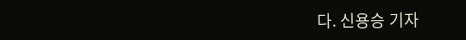다. 신용승 기자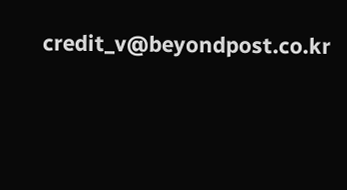credit_v@beyondpost.co.kr